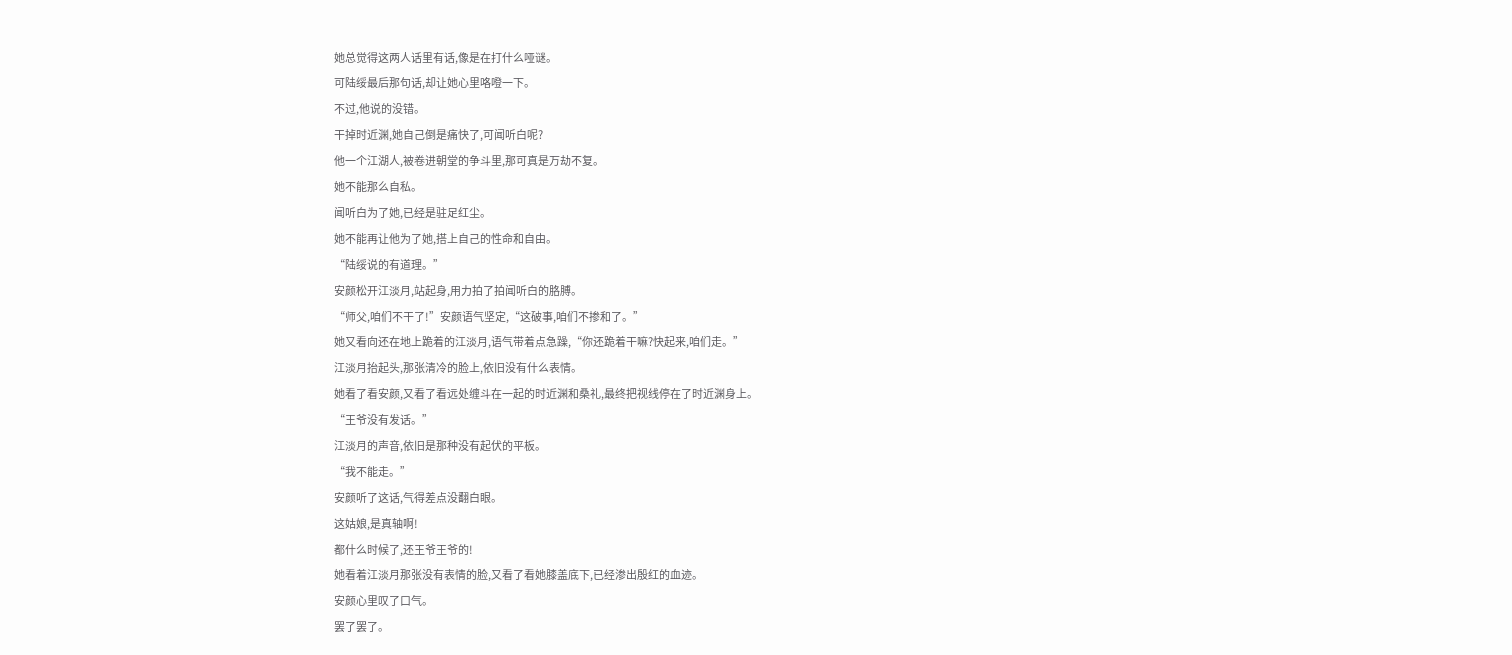她总觉得这两人话里有话,像是在打什么哑谜。
可陆绥最后那句话,却让她心里咯噔一下。
不过,他说的没错。
干掉时近渊,她自己倒是痛快了,可闻听白呢?
他一个江湖人,被卷进朝堂的争斗里,那可真是万劫不复。
她不能那么自私。
闻听白为了她,已经是驻足红尘。
她不能再让他为了她,搭上自己的性命和自由。
“陆绥说的有道理。”
安颜松开江淡月,站起身,用力拍了拍闻听白的胳膊。
“师父,咱们不干了!”安颜语气坚定,“这破事,咱们不掺和了。”
她又看向还在地上跪着的江淡月,语气带着点急躁,“你还跪着干嘛?快起来,咱们走。”
江淡月抬起头,那张清冷的脸上,依旧没有什么表情。
她看了看安颜,又看了看远处缠斗在一起的时近渊和桑礼,最终把视线停在了时近渊身上。
“王爷没有发话。”
江淡月的声音,依旧是那种没有起伏的平板。
“我不能走。”
安颜听了这话,气得差点没翻白眼。
这姑娘,是真轴啊!
都什么时候了,还王爷王爷的!
她看着江淡月那张没有表情的脸,又看了看她膝盖底下,已经渗出殷红的血迹。
安颜心里叹了口气。
罢了罢了。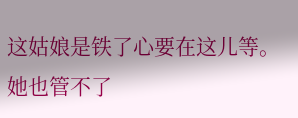这姑娘是铁了心要在这儿等。
她也管不了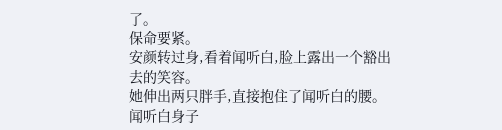了。
保命要紧。
安颜转过身,看着闻听白,脸上露出一个豁出去的笑容。
她伸出两只胖手,直接抱住了闻听白的腰。
闻听白身子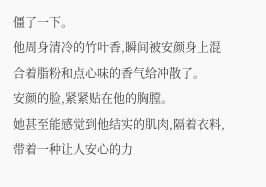僵了一下。
他周身清冷的竹叶香,瞬间被安颜身上混合着脂粉和点心味的香气给冲散了。
安颜的脸,紧紧贴在他的胸膛。
她甚至能感觉到他结实的肌肉,隔着衣料,带着一种让人安心的力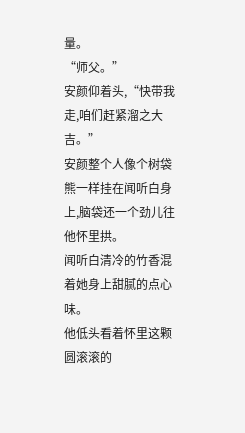量。
“师父。”
安颜仰着头,“快带我走,咱们赶紧溜之大吉。”
安颜整个人像个树袋熊一样挂在闻听白身上,脑袋还一个劲儿往他怀里拱。
闻听白清冷的竹香混着她身上甜腻的点心味。
他低头看着怀里这颗圆滚滚的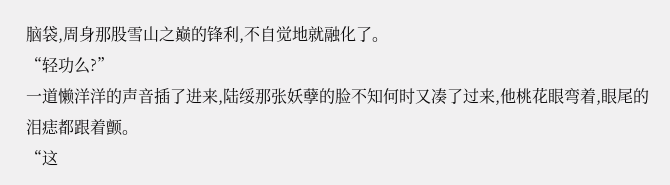脑袋,周身那股雪山之巅的锋利,不自觉地就融化了。
“轻功么?”
一道懒洋洋的声音插了进来,陆绥那张妖孽的脸不知何时又凑了过来,他桃花眼弯着,眼尾的泪痣都跟着颤。
“这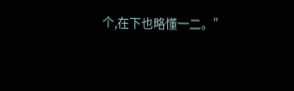个,在下也略懂一二。”